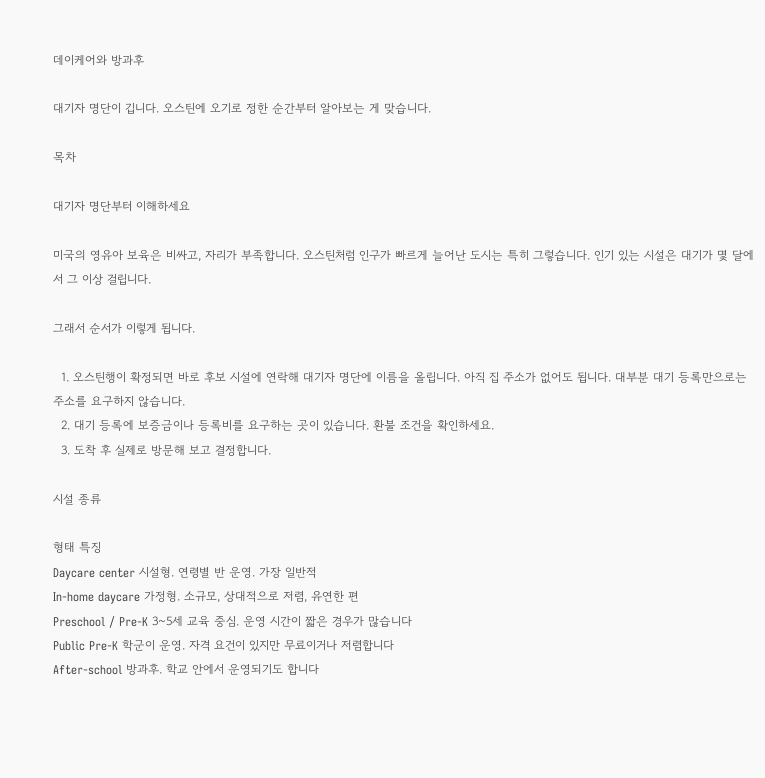데이케어와 방과후

대기자 명단이 깁니다. 오스틴에 오기로 정한 순간부터 알아보는 게 맞습니다.

목차

대기자 명단부터 이해하세요

미국의 영유아 보육은 비싸고, 자리가 부족합니다. 오스틴처럼 인구가 빠르게 늘어난 도시는 특히 그렇습니다. 인기 있는 시설은 대기가 몇 달에서 그 이상 걸립니다.

그래서 순서가 이렇게 됩니다.

  1. 오스틴행이 확정되면 바로 후보 시설에 연락해 대기자 명단에 이름을 올립니다. 아직 집 주소가 없어도 됩니다. 대부분 대기 등록만으로는 주소를 요구하지 않습니다.
  2. 대기 등록에 보증금이나 등록비를 요구하는 곳이 있습니다. 환불 조건을 확인하세요.
  3. 도착 후 실제로 방문해 보고 결정합니다.

시설 종류

형태 특징
Daycare center 시설형. 연령별 반 운영. 가장 일반적
In-home daycare 가정형. 소규모, 상대적으로 저렴, 유연한 편
Preschool / Pre-K 3~5세 교육 중심. 운영 시간이 짧은 경우가 많습니다
Public Pre-K 학군이 운영. 자격 요건이 있지만 무료이거나 저렴합니다
After-school 방과후. 학교 안에서 운영되기도 합니다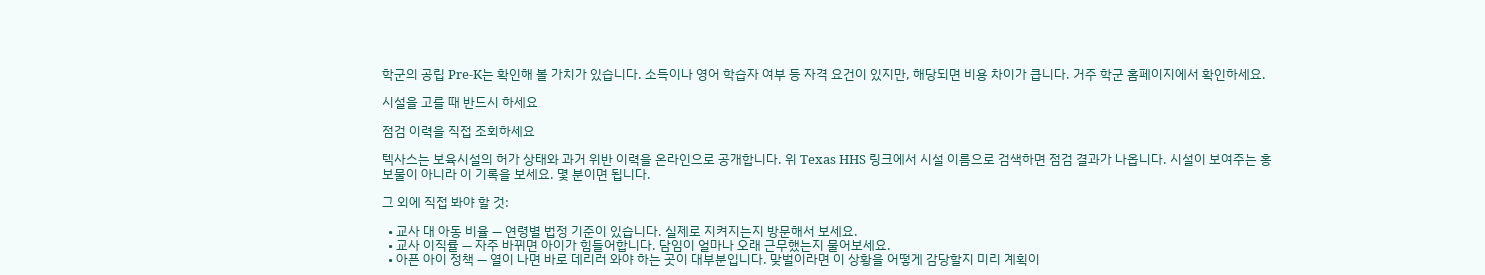학군의 공립 Pre-K는 확인해 볼 가치가 있습니다. 소득이나 영어 학습자 여부 등 자격 요건이 있지만, 해당되면 비용 차이가 큽니다. 거주 학군 홈페이지에서 확인하세요.

시설을 고를 때 반드시 하세요

점검 이력을 직접 조회하세요

텍사스는 보육시설의 허가 상태와 과거 위반 이력을 온라인으로 공개합니다. 위 Texas HHS 링크에서 시설 이름으로 검색하면 점검 결과가 나옵니다. 시설이 보여주는 홍보물이 아니라 이 기록을 보세요. 몇 분이면 됩니다.

그 외에 직접 봐야 할 것:

  • 교사 대 아동 비율 — 연령별 법정 기준이 있습니다. 실제로 지켜지는지 방문해서 보세요.
  • 교사 이직률 — 자주 바뀌면 아이가 힘들어합니다. 담임이 얼마나 오래 근무했는지 물어보세요.
  • 아픈 아이 정책 — 열이 나면 바로 데리러 와야 하는 곳이 대부분입니다. 맞벌이라면 이 상황을 어떻게 감당할지 미리 계획이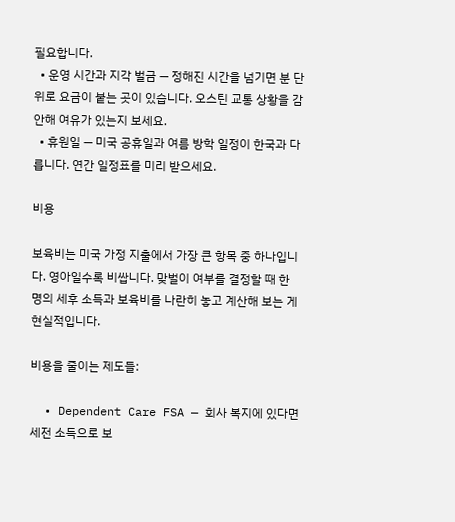필요합니다.
  • 운영 시간과 지각 벌금 — 정해진 시간을 넘기면 분 단위로 요금이 붙는 곳이 있습니다. 오스틴 교통 상황을 감안해 여유가 있는지 보세요.
  • 휴원일 — 미국 공휴일과 여름 방학 일정이 한국과 다릅니다. 연간 일정표를 미리 받으세요.

비용

보육비는 미국 가정 지출에서 가장 큰 항목 중 하나입니다. 영아일수록 비쌉니다. 맞벌이 여부를 결정할 때 한 명의 세후 소득과 보육비를 나란히 놓고 계산해 보는 게 현실적입니다.

비용을 줄이는 제도들:

  • Dependent Care FSA — 회사 복지에 있다면 세전 소득으로 보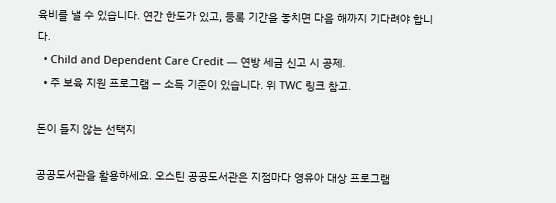육비를 낼 수 있습니다. 연간 한도가 있고, 등록 기간을 놓치면 다음 해까지 기다려야 합니다.
  • Child and Dependent Care Credit — 연방 세금 신고 시 공제.
  • 주 보육 지원 프로그램 — 소득 기준이 있습니다. 위 TWC 링크 참고.

돈이 들지 않는 선택지

공공도서관을 활용하세요. 오스틴 공공도서관은 지점마다 영유아 대상 프로그램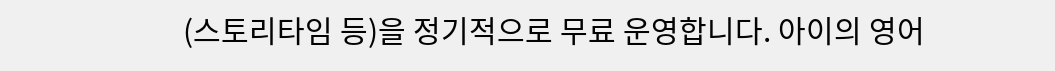(스토리타임 등)을 정기적으로 무료 운영합니다. 아이의 영어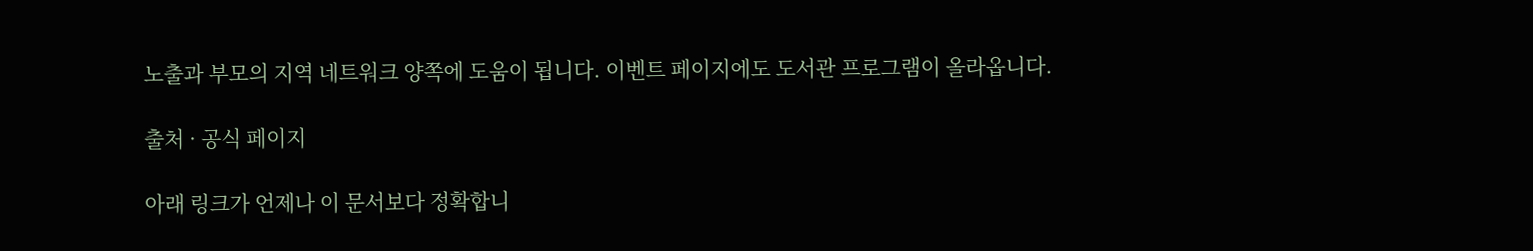노출과 부모의 지역 네트워크 양쪽에 도움이 됩니다. 이벤트 페이지에도 도서관 프로그램이 올라옵니다.

출처 · 공식 페이지

아래 링크가 언제나 이 문서보다 정확합니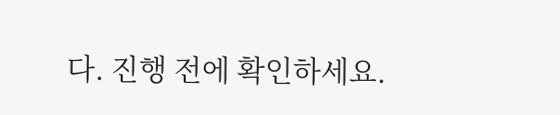다. 진행 전에 확인하세요.